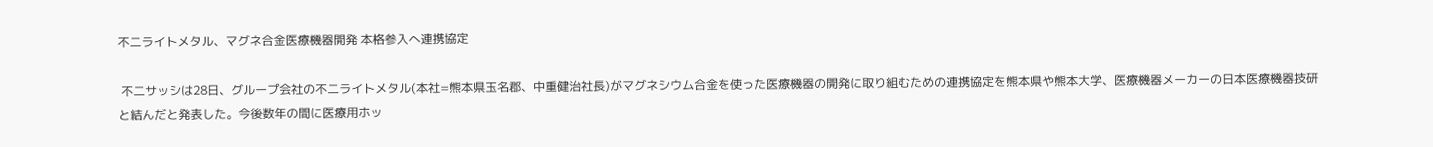不二ライトメタル、マグネ合金医療機器開発 本格参入へ連携協定

 不二サッシは28日、グループ会社の不二ライトメタル(本社=熊本県玉名郡、中重健治社長)がマグネシウム合金を使った医療機器の開発に取り組むための連携協定を熊本県や熊本大学、医療機器メーカーの日本医療機器技研と結んだと発表した。今後数年の間に医療用ホッ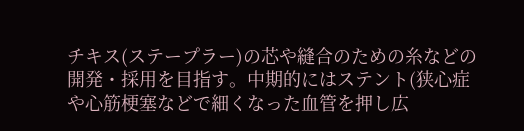チキス(ステープラー)の芯や縫合のための糸などの開発・採用を目指す。中期的にはステント(狭心症や心筋梗塞などで細くなった血管を押し広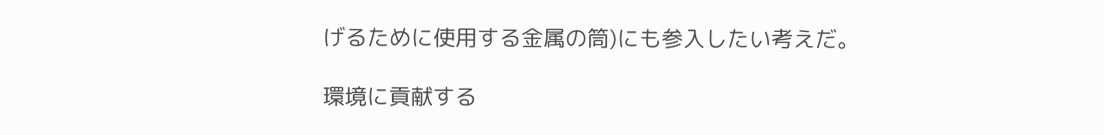げるために使用する金属の筒)にも参入したい考えだ。

環境に貢献する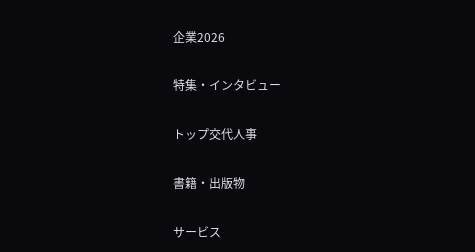企業2026

特集・インタビュー

トップ交代人事

書籍・出版物

サービス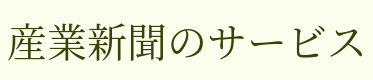産業新聞のサービス